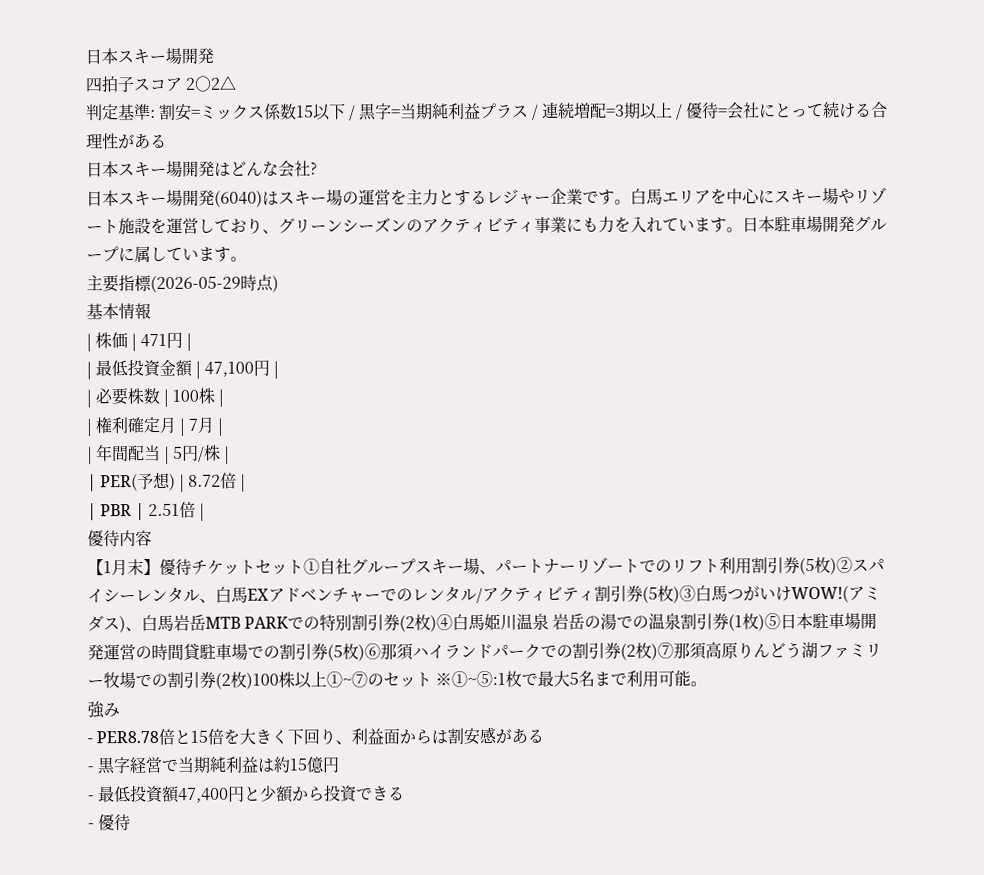日本スキー場開発
四拍子スコア 2○2△
判定基準: 割安=ミックス係数15以下 / 黒字=当期純利益プラス / 連続増配=3期以上 / 優待=会社にとって続ける合理性がある
日本スキー場開発はどんな会社?
日本スキー場開発(6040)はスキー場の運営を主力とするレジャー企業です。白馬エリアを中心にスキー場やリゾート施設を運営しており、グリーンシーズンのアクティビティ事業にも力を入れています。日本駐車場開発グループに属しています。
主要指標(2026-05-29時点)
基本情報
| 株価 | 471円 |
| 最低投資金額 | 47,100円 |
| 必要株数 | 100株 |
| 権利確定月 | 7月 |
| 年間配当 | 5円/株 |
| PER(予想) | 8.72倍 |
| PBR | 2.51倍 |
優待内容
【1月末】優待チケットセット①自社グループスキー場、パートナーリゾートでのリフト利用割引券(5枚)②スパイシーレンタル、白馬EXアドベンチャーでのレンタル/アクティビティ割引券(5枚)③白馬つがいけWOW!(アミダス)、白馬岩岳MTB PARKでの特別割引券(2枚)④白馬姫川温泉 岩岳の湯での温泉割引券(1枚)⑤日本駐車場開発運営の時間貸駐車場での割引券(5枚)⑥那須ハイランドパークでの割引券(2枚)⑦那須高原りんどう湖ファミリー牧場での割引券(2枚)100株以上①~⑦のセット ※①~⑤:1枚で最大5名まで利用可能。
強み
- PER8.78倍と15倍を大きく下回り、利益面からは割安感がある
- 黒字経営で当期純利益は約15億円
- 最低投資額47,400円と少額から投資できる
- 優待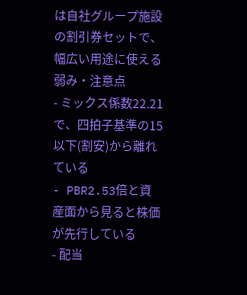は自社グループ施設の割引券セットで、幅広い用途に使える
弱み・注意点
- ミックス係数22.21で、四拍子基準の15以下(割安)から離れている
- PBR2.53倍と資産面から見ると株価が先行している
- 配当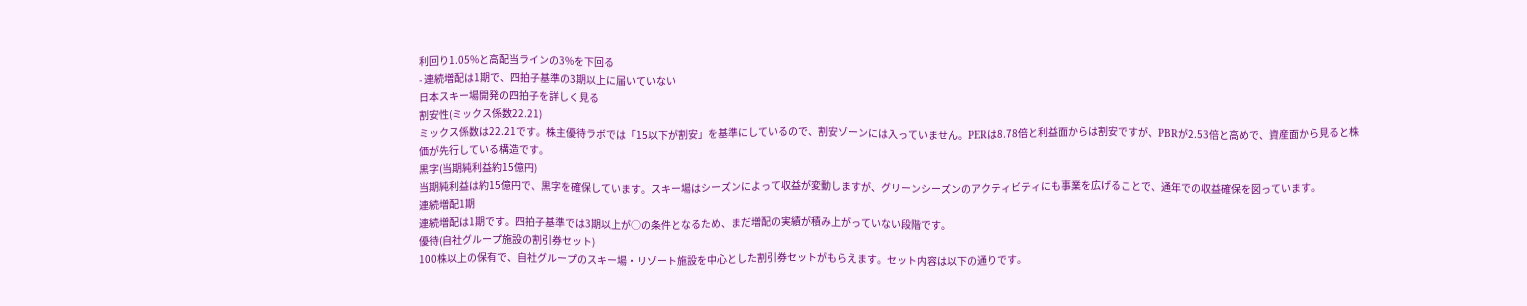利回り1.05%と高配当ラインの3%を下回る
- 連続増配は1期で、四拍子基準の3期以上に届いていない
日本スキー場開発の四拍子を詳しく見る
割安性(ミックス係数22.21)
ミックス係数は22.21です。株主優待ラボでは「15以下が割安」を基準にしているので、割安ゾーンには入っていません。PERは8.78倍と利益面からは割安ですが、PBRが2.53倍と高めで、資産面から見ると株価が先行している構造です。
黒字(当期純利益約15億円)
当期純利益は約15億円で、黒字を確保しています。スキー場はシーズンによって収益が変動しますが、グリーンシーズンのアクティビティにも事業を広げることで、通年での収益確保を図っています。
連続増配1期
連続増配は1期です。四拍子基準では3期以上が○の条件となるため、まだ増配の実績が積み上がっていない段階です。
優待(自社グループ施設の割引券セット)
100株以上の保有で、自社グループのスキー場・リゾート施設を中心とした割引券セットがもらえます。セット内容は以下の通りです。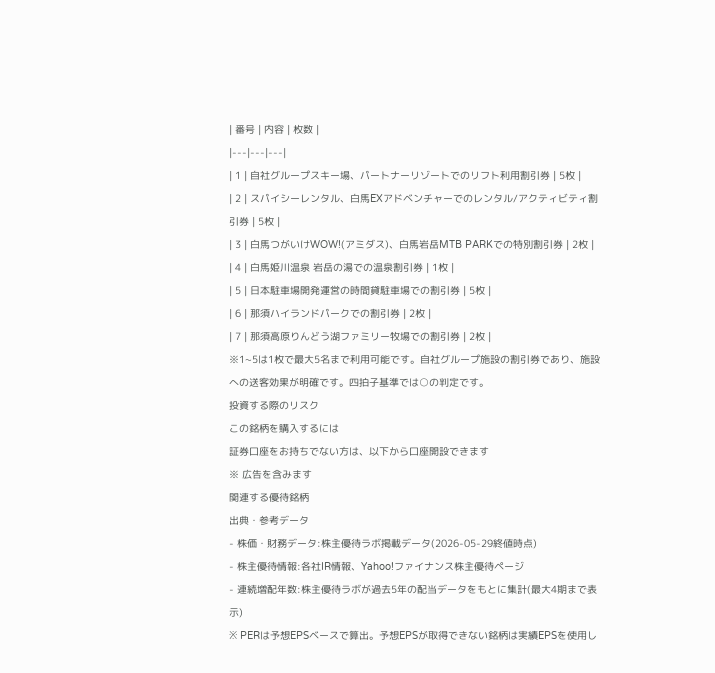| 番号 | 内容 | 枚数 |
|---|---|---|
| 1 | 自社グループスキー場、パートナーリゾートでのリフト利用割引券 | 5枚 |
| 2 | スパイシーレンタル、白馬EXアドベンチャーでのレンタル/アクティビティ割引券 | 5枚 |
| 3 | 白馬つがいけWOW!(アミダス)、白馬岩岳MTB PARKでの特別割引券 | 2枚 |
| 4 | 白馬姫川温泉 岩岳の湯での温泉割引券 | 1枚 |
| 5 | 日本駐車場開発運営の時間貸駐車場での割引券 | 5枚 |
| 6 | 那須ハイランドパークでの割引券 | 2枚 |
| 7 | 那須高原りんどう湖ファミリー牧場での割引券 | 2枚 |
※1~5は1枚で最大5名まで利用可能です。自社グループ施設の割引券であり、施設への送客効果が明確です。四拍子基準では○の判定です。
投資する際のリスク
この銘柄を購入するには
証券口座をお持ちでない方は、以下から口座開設できます
※ 広告を含みます
関連する優待銘柄
出典・参考データ
- 株価・財務データ:株主優待ラボ掲載データ(2026-05-29終値時点)
- 株主優待情報:各社IR情報、Yahoo!ファイナンス株主優待ページ
- 連続増配年数:株主優待ラボが過去5年の配当データをもとに集計(最大4期まで表示)
※ PERは予想EPSベースで算出。予想EPSが取得できない銘柄は実績EPSを使用し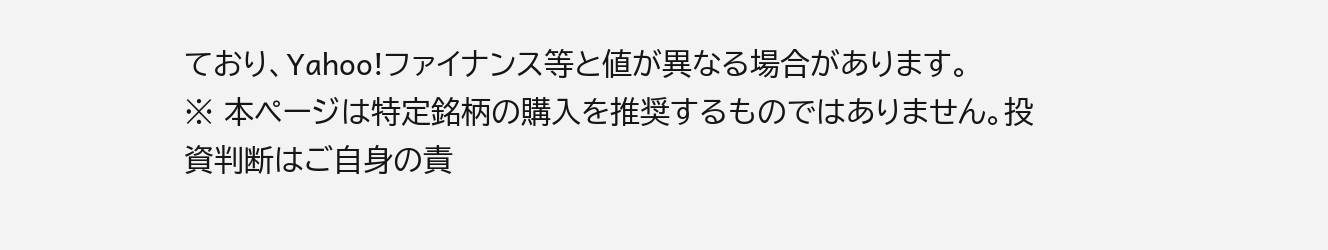ており、Yahoo!ファイナンス等と値が異なる場合があります。
※ 本ページは特定銘柄の購入を推奨するものではありません。投資判断はご自身の責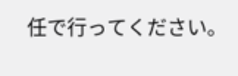任で行ってください。